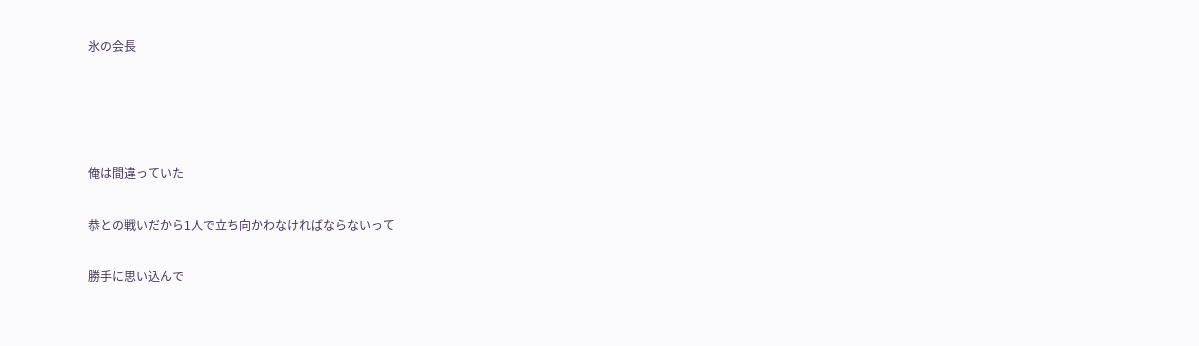氷の会長




俺は間違っていた

恭との戦いだから1人で立ち向かわなければならないって

勝手に思い込んで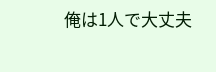俺は1人で大丈夫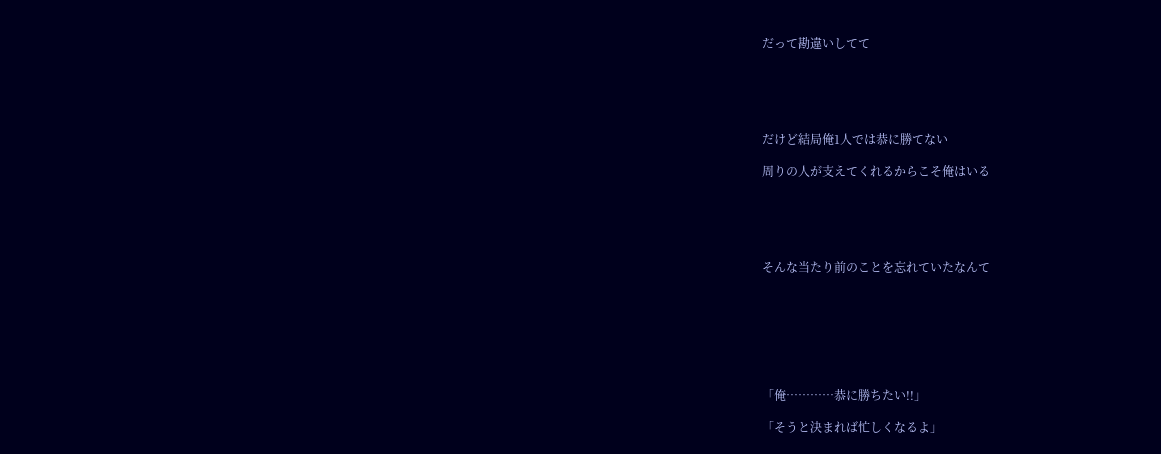だって勘違いしてて





だけど結局俺1人では恭に勝てない

周りの人が支えてくれるからこそ俺はいる





そんな当たり前のことを忘れていたなんて







「俺…………恭に勝ちたい!!」

「そうと決まれば忙しくなるよ」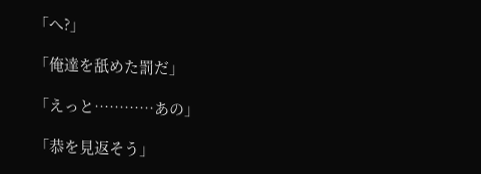「へ?」

「俺達を舐めた罰だ」

「えっと…………あの」

「恭を見返そう」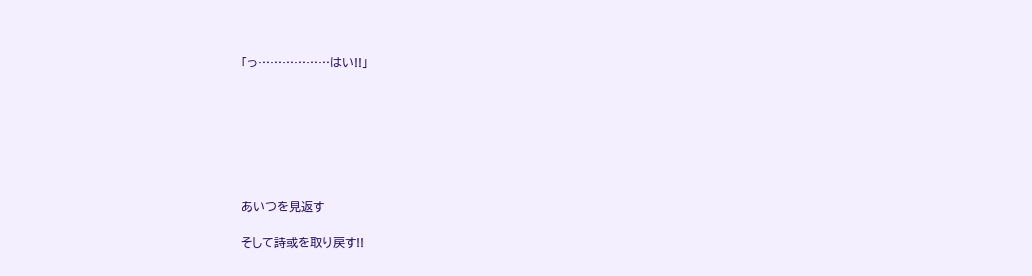「っ………………はい!!」







あいつを見返す

そして詩或を取り戻す!!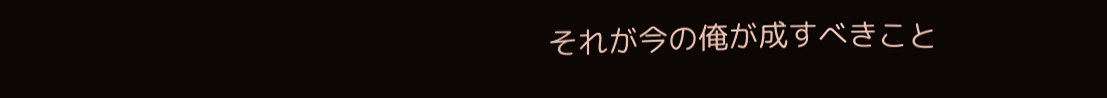それが今の俺が成すべきこと